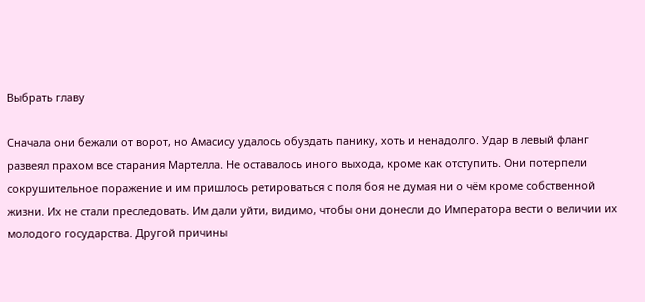Выбрать главу

Сначала они бежали от ворот, но Амасису удалось обуздать панику, хоть и ненадолго. Удар в левый фланг развеял прахом все старания Мартелла. Не оставалось иного выхода, кроме как отступить. Они потерпели сокрушительное поражение и им пришлось ретироваться с поля боя не думая ни о чём кроме собственной жизни. Их не стали преследовать. Им дали уйти, видимо, чтобы они донесли до Императора вести о величии их молодого государства. Другой причины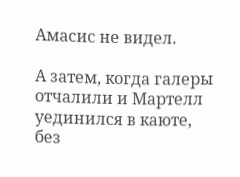Амасис не видел.

А затем, когда галеры отчалили и Мартелл уединился в каюте, без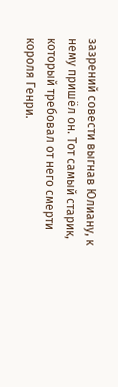зазрений совести выгнав Юлиану, к нему пришёл он. Тот самый старик, который требовал от него смерти короля Генри.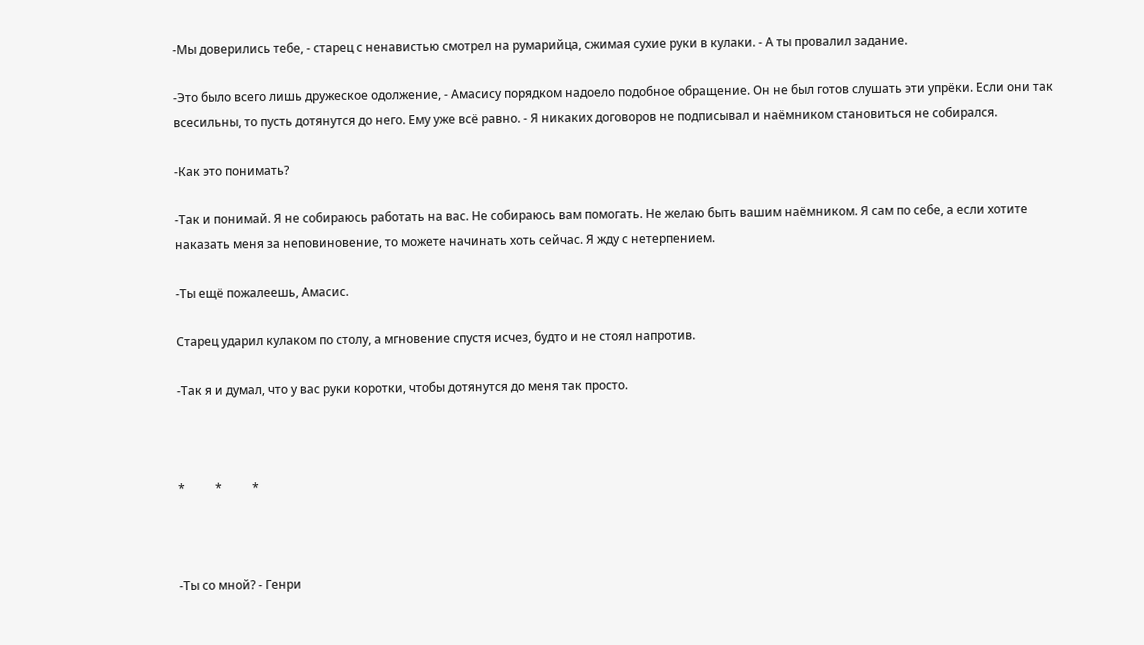-Мы доверились тебе, - старец с ненавистью смотрел на румарийца, сжимая сухие руки в кулаки. - А ты провалил задание.

-Это было всего лишь дружеское одолжение, - Амасису порядком надоело подобное обращение. Он не был готов слушать эти упрёки. Если они так всесильны, то пусть дотянутся до него. Ему уже всё равно. - Я никаких договоров не подписывал и наёмником становиться не собирался.

-Как это понимать?

-Так и понимай. Я не собираюсь работать на вас. Не собираюсь вам помогать. Не желаю быть вашим наёмником. Я сам по себе, а если хотите наказать меня за неповиновение, то можете начинать хоть сейчас. Я жду с нетерпением.

-Ты ещё пожалеешь, Амасис.

Старец ударил кулаком по столу, а мгновение спустя исчез, будто и не стоял напротив.

-Так я и думал, что у вас руки коротки, чтобы дотянутся до меня так просто.



*          *          *



-Ты со мной? - Генри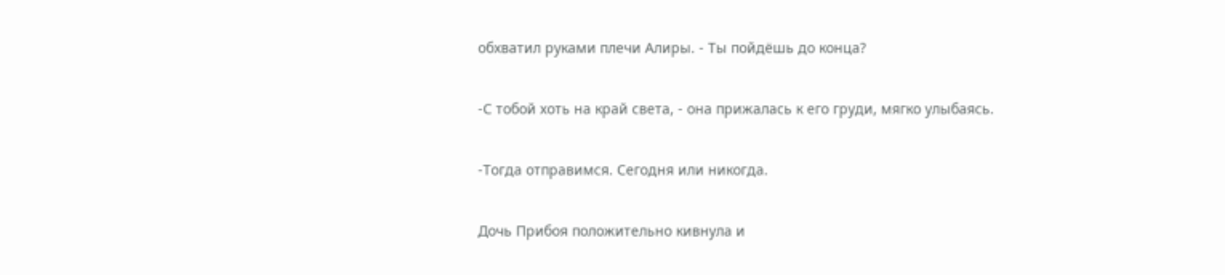обхватил руками плечи Алиры. - Ты пойдёшь до конца?

-С тобой хоть на край света, - она прижалась к его груди, мягко улыбаясь.

-Тогда отправимся. Сегодня или никогда.

Дочь Прибоя положительно кивнула и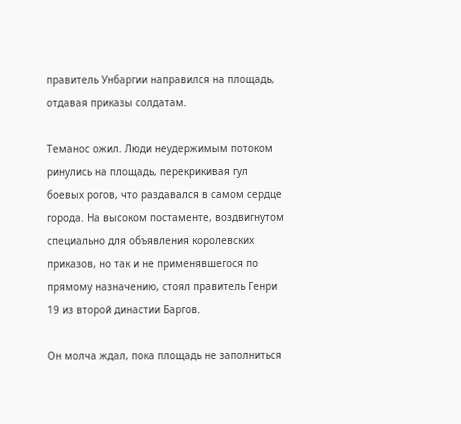правитель Унбаргии направился на площадь, отдавая приказы солдатам.

Теманос ожил. Люди неудержимым потоком ринулись на площадь, перекрикивая гул боевых рогов, что раздавался в самом сердце города. На высоком постаменте, воздвигнутом специально для объявления королевских приказов, но так и не применявшегося по прямому назначению, стоял правитель Генри 19 из второй династии Баргов.

Он молча ждал, пока площадь не заполниться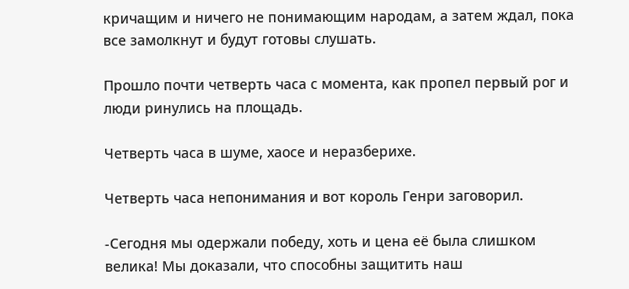кричащим и ничего не понимающим народам, а затем ждал, пока все замолкнут и будут готовы слушать.

Прошло почти четверть часа с момента, как пропел первый рог и люди ринулись на площадь.

Четверть часа в шуме, хаосе и неразберихе.

Четверть часа непонимания и вот король Генри заговорил.

-Сегодня мы одержали победу, хоть и цена её была слишком велика! Мы доказали, что способны защитить наш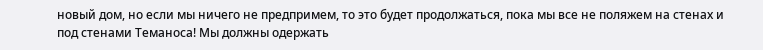новый дом, но если мы ничего не предпримем, то это будет продолжаться, пока мы все не поляжем на стенах и под стенами Теманоса! Мы должны одержать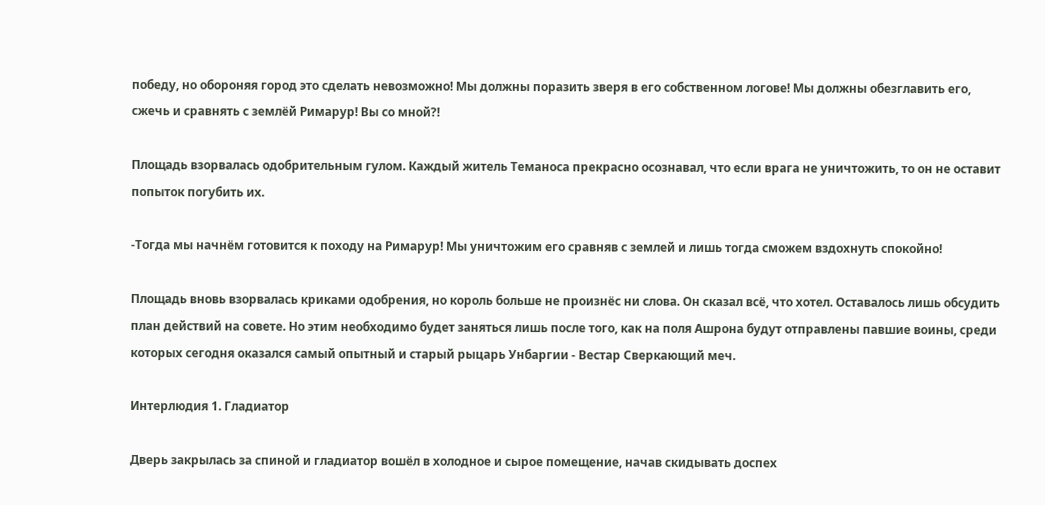победу, но обороняя город это сделать невозможно! Мы должны поразить зверя в его собственном логове! Мы должны обезглавить его, сжечь и сравнять с землёй Римарур! Вы со мной?!

Площадь взорвалась одобрительным гулом. Каждый житель Теманоса прекрасно осознавал, что если врага не уничтожить, то он не оставит попыток погубить их.

-Тогда мы начнём готовится к походу на Римарур! Мы уничтожим его сравняв с землей и лишь тогда сможем вздохнуть спокойно!

Площадь вновь взорвалась криками одобрения, но король больше не произнёс ни слова. Он сказал всё, что хотел. Оставалось лишь обсудить план действий на совете. Но этим необходимо будет заняться лишь после того, как на поля Ашрона будут отправлены павшие воины, среди которых сегодня оказался самый опытный и старый рыцарь Унбаргии - Вестар Сверкающий меч.

Интерлюдия 1. Гладиатор

Дверь закрылась за спиной и гладиатор вошёл в холодное и сырое помещение, начав скидывать доспех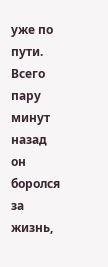уже по пути. Всего пару минут назад он боролся за жизнь,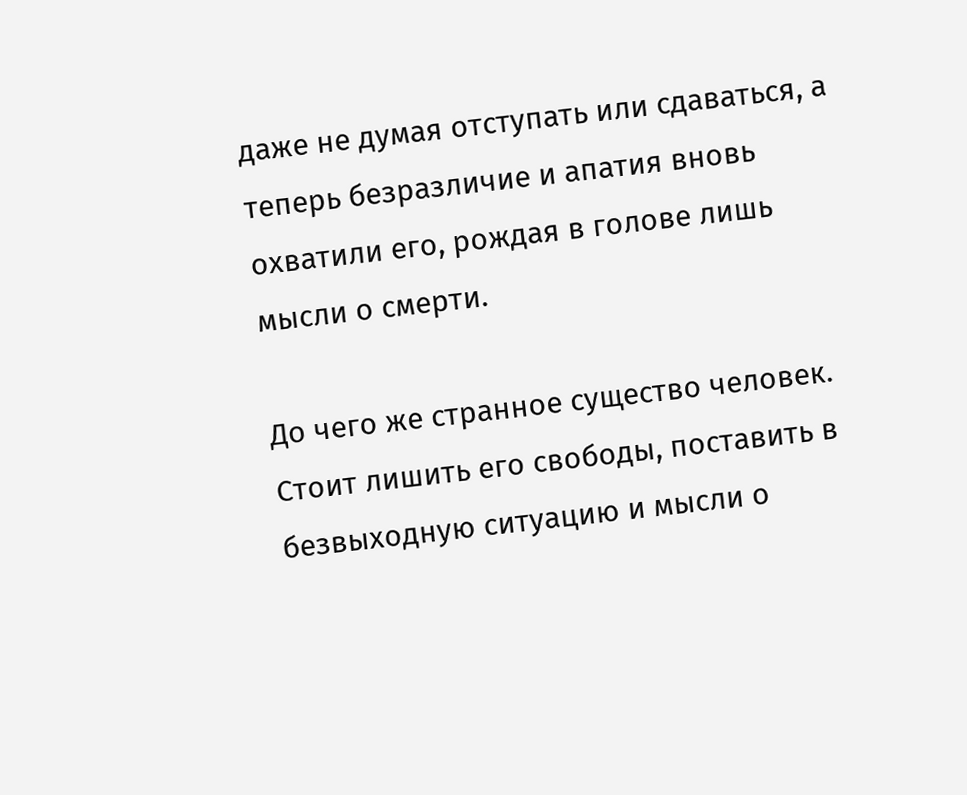даже не думая отступать или сдаваться, а теперь безразличие и апатия вновь охватили его, рождая в голове лишь мысли о смерти.

До чего же странное существо человек. Стоит лишить его свободы, поставить в безвыходную ситуацию и мысли о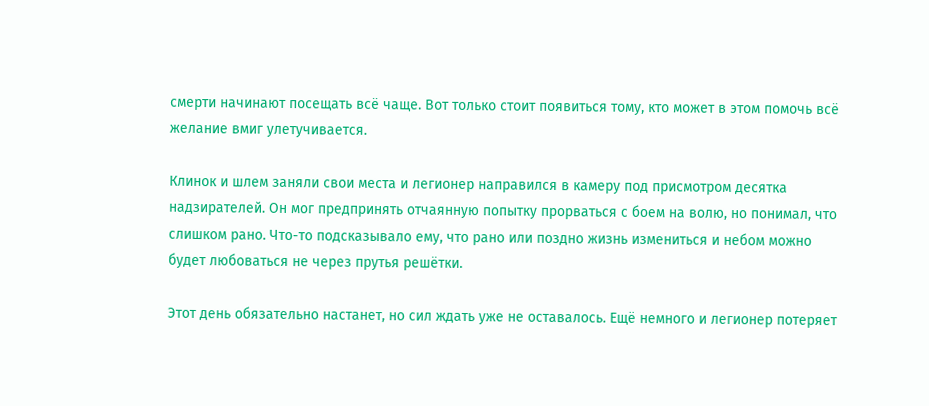смерти начинают посещать всё чаще. Вот только стоит появиться тому, кто может в этом помочь всё желание вмиг улетучивается.

Клинок и шлем заняли свои места и легионер направился в камеру под присмотром десятка надзирателей. Он мог предпринять отчаянную попытку прорваться с боем на волю, но понимал, что слишком рано. Что-то подсказывало ему, что рано или поздно жизнь измениться и небом можно будет любоваться не через прутья решётки.

Этот день обязательно настанет, но сил ждать уже не оставалось. Ещё немного и легионер потеряет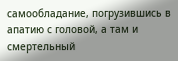самообладание, погрузившись в апатию с головой, а там и смертельный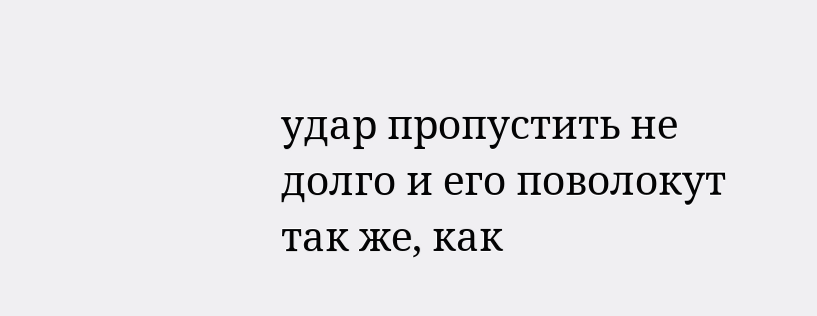удар пропустить не долго и его поволокут так же, как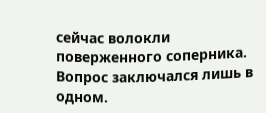сейчас волокли поверженного соперника. Вопрос заключался лишь в одном.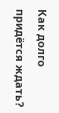Как долго придётся ждать?